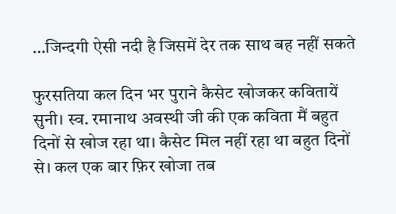…जिन्दगी ऐसी नदी है जिसमें देर तक साथ बह नहीं सकते

फुरसतिया कल दिन भर पुराने कैसेट खोजकर कवितायें सुनी। स्व. रमानाथ अवस्थी जी की एक कविता मैं बहुत दिनों से खोज रहा था। कैसेट मिल नहीं रहा था बहुत दिनों से। कल एक बार फ़िर खोजा तब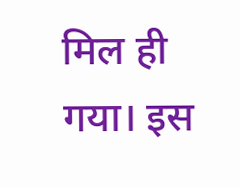मिल ही गया। इस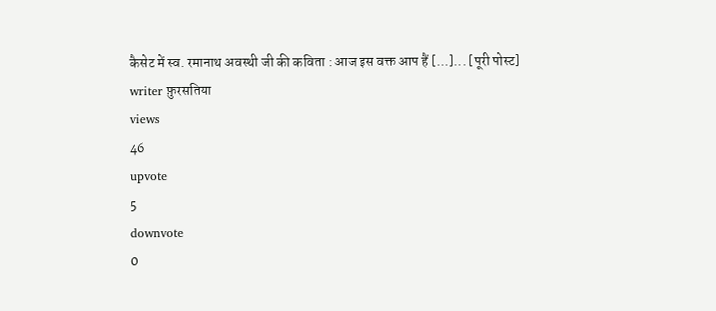कैसेट में स्व. रमानाथ अवस्थी जी की कविता : आज इस वक्त आप हैं [...]... [पूरी पोस्ट]
writer फ़ुरसतिया
views
46
upvote
5
downvote
0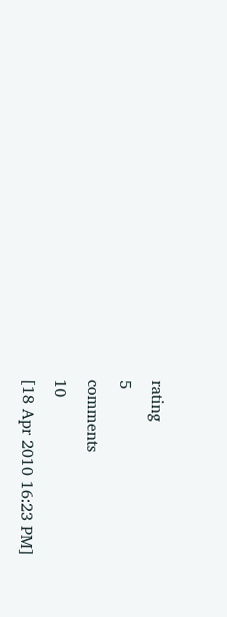rating
5
comments
10
[18 Apr 2010 16:23 PM]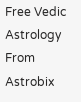Free Vedic Astrology From Astrobix